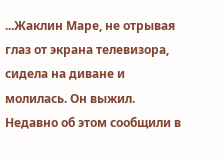...Жаклин Маре, не отрывая глаз от экрана телевизора, сидела на диване и молилась. Он выжил. Недавно об этом сообщили в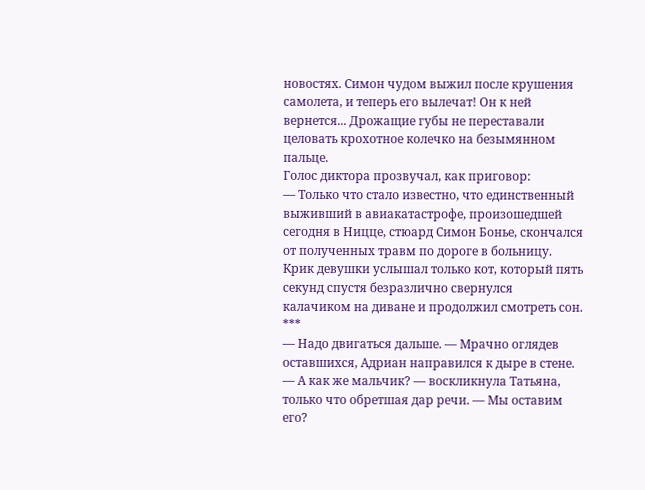новостях. Симон чудом выжил после крушения самолета, и теперь его вылечат! Он к ней вернется... Дрожащие губы не переставали целовать крохотное колечко на безымянном пальце.
Голос диктора прозвучал, как приговор:
— Только что стало известно, что единственный выживший в авиакатастрофе, произошедшей сегодня в Ницце, стюард Симон Бонье, скончался от полученных травм по дороге в больницу.
Крик девушки услышал только кот, который пять секунд спустя безразлично свернулся калачиком на диване и продолжил смотреть сон.
***
— Надо двигаться дальше. — Мрачно оглядев оставшихся, Адриан направился к дыре в стене.
— А как же мальчик? — воскликнула Татьяна, только что обретшая дар речи. — Мы оставим его?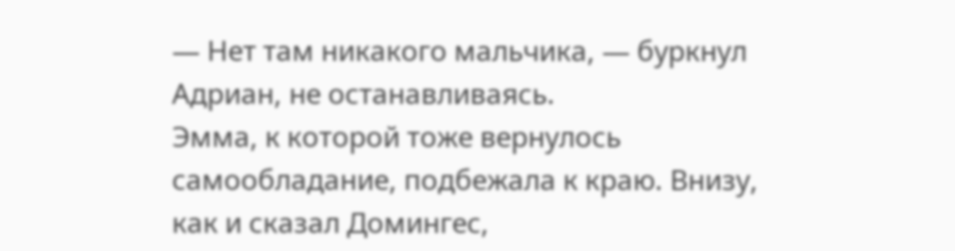— Нет там никакого мальчика, — буркнул Адриан, не останавливаясь.
Эмма, к которой тоже вернулось самообладание, подбежала к краю. Внизу, как и сказал Домингес,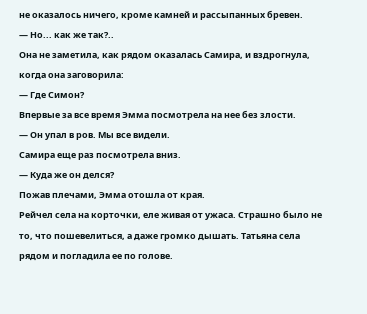не оказалось ничего, кроме камней и рассыпанных бревен.
— Но... как же так?..
Она не заметила, как рядом оказалась Самира, и вздрогнула, когда она заговорила:
— Где Симон?
Впервые за все время Эмма посмотрела на нее без злости.
— Он упал в ров. Мы все видели.
Самира еще раз посмотрела вниз.
— Куда же он делся?
Пожав плечами, Эмма отошла от края.
Рейчел села на корточки, еле живая от ужаса. Страшно было не то, что пошевелиться, а даже громко дышать. Татьяна села рядом и погладила ее по голове.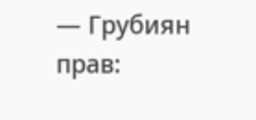— Грубиян прав: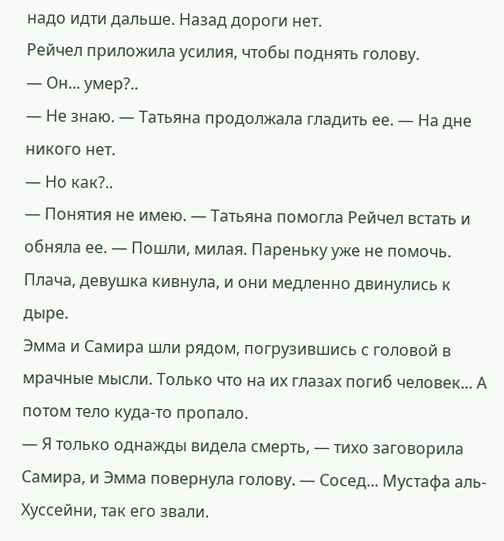надо идти дальше. Назад дороги нет.
Рейчел приложила усилия, чтобы поднять голову.
— Он... умер?..
— Не знаю. — Татьяна продолжала гладить ее. — На дне никого нет.
— Но как?..
— Понятия не имею. — Татьяна помогла Рейчел встать и обняла ее. — Пошли, милая. Пареньку уже не помочь.
Плача, девушка кивнула, и они медленно двинулись к дыре.
Эмма и Самира шли рядом, погрузившись с головой в мрачные мысли. Только что на их глазах погиб человек... А потом тело куда-то пропало.
— Я только однажды видела смерть, — тихо заговорила Самира, и Эмма повернула голову. — Сосед... Мустафа аль-Хуссейни, так его звали.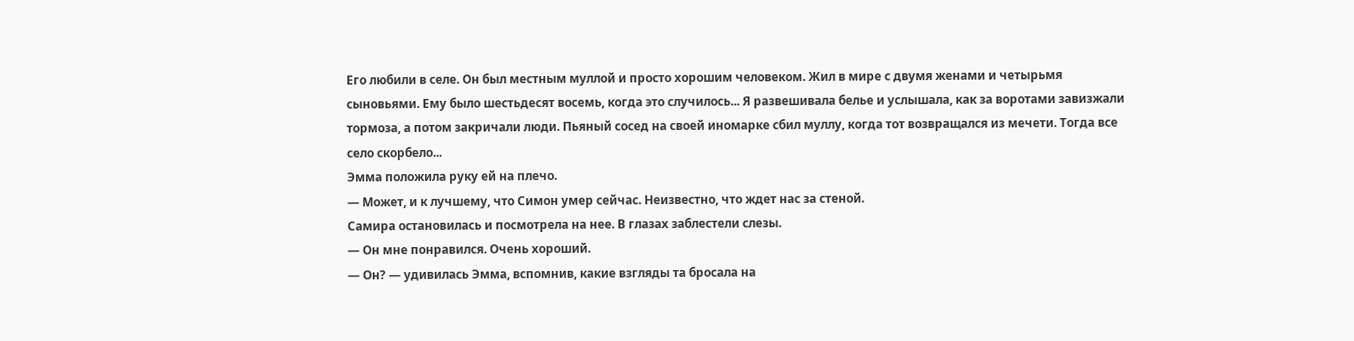Его любили в селе. Он был местным муллой и просто хорошим человеком. Жил в мире с двумя женами и четырьмя сыновьями. Ему было шестьдесят восемь, когда это случилось... Я развешивала белье и услышала, как за воротами завизжали тормоза, а потом закричали люди. Пьяный сосед на своей иномарке сбил муллу, когда тот возвращался из мечети. Тогда все село скорбело...
Эмма положила руку ей на плечо.
— Может, и к лучшему, что Симон умер сейчас. Неизвестно, что ждет нас за стеной.
Самира остановилась и посмотрела на нее. В глазах заблестели слезы.
— Он мне понравился. Очень хороший.
— Он? — удивилась Эмма, вспомнив, какие взгляды та бросала на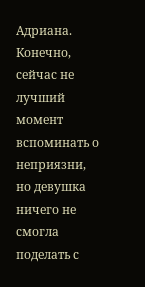Адриана. Конечно, сейчас не лучший момент вспоминать о неприязни, но девушка ничего не смогла поделать с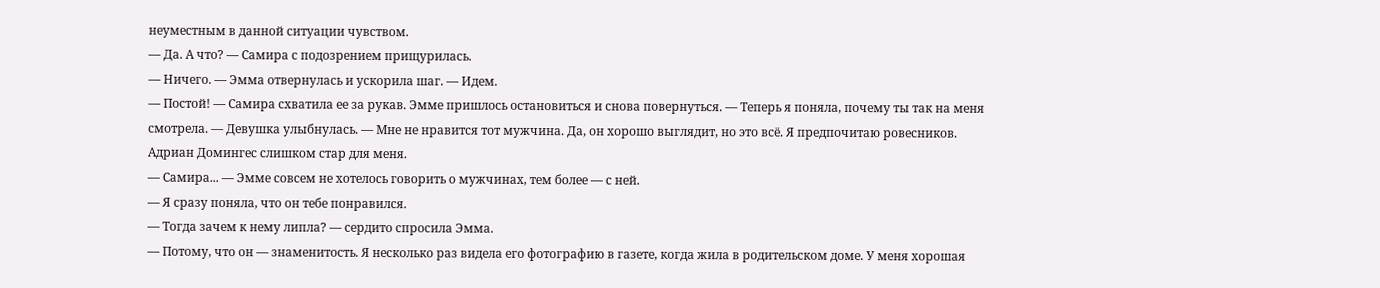неуместным в данной ситуации чувством.
— Да. А что? — Самира с подозрением прищурилась.
— Ничего. — Эмма отвернулась и ускорила шаг. — Идем.
— Постой! — Самира схватила ее за рукав. Эмме пришлось остановиться и снова повернуться. — Теперь я поняла, почему ты так на меня смотрела. — Девушка улыбнулась. — Мне не нравится тот мужчина. Да, он хорошо выглядит, но это всё. Я предпочитаю ровесников. Адриан Домингес слишком стар для меня.
— Самира... — Эмме совсем не хотелось говорить о мужчинах, тем более — с ней.
— Я сразу поняла, что он тебе понравился.
— Тогда зачем к нему липла? — сердито спросила Эмма.
— Потому, что он — знаменитость. Я несколько раз видела его фотографию в газете, когда жила в родительском доме. У меня хорошая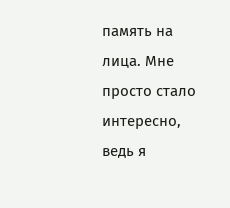память на лица. Мне просто стало интересно, ведь я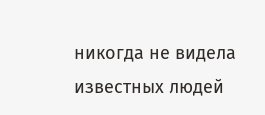никогда не видела известных людей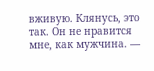вживую. Клянусь, это так. Он не нравится мне, как мужчина. —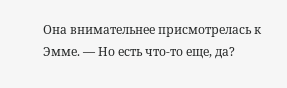Она внимательнее присмотрелась к Эмме. — Но есть что-то еще, да?